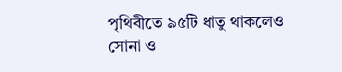পৃথিবীতে ৯৫টি ধাতু থাকলেও সোনা ও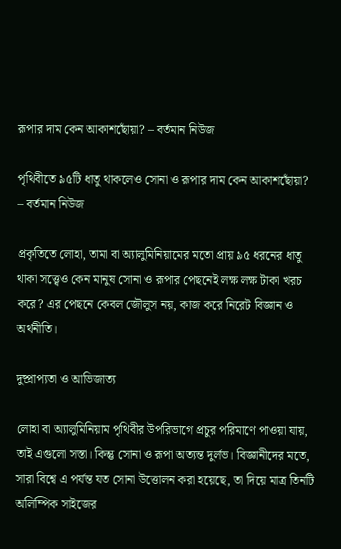রূপার দাম কেন আকাশছোঁয়া? – বর্তমান নিউজ

পৃথিবীতে ৯৫টি ধাতু থাকলেও সোনা ও রূপার দাম কেন আকাশছোঁয়া? – বর্তমান নিউজ

প্রকৃতিতে লোহা, তামা বা অ্যালুমিনিয়ামের মতো প্রায় ৯৫ ধরনের ধাতু থাকা সত্ত্বেও কেন মানুষ সোনা ও রূপার পেছনেই লক্ষ লক্ষ টাকা খরচ করে? এর পেছনে কেবল জৌলুস নয়, কাজ করে নিরেট বিজ্ঞান ও অর্থনীতি।

দুষ্প্রাপ্যতা ও আভিজাত্য

লোহা বা অ্যালুমিনিয়াম পৃথিবীর উপরিভাগে প্রচুর পরিমাণে পাওয়া যায়, তাই এগুলো সস্তা। কিন্তু সোনা ও রূপা অত্যন্ত দুর্লভ। বিজ্ঞানীদের মতে, সারা বিশ্বে এ পর্যন্ত যত সোনা উত্তোলন করা হয়েছে, তা দিয়ে মাত্র তিনটি অলিম্পিক সাইজের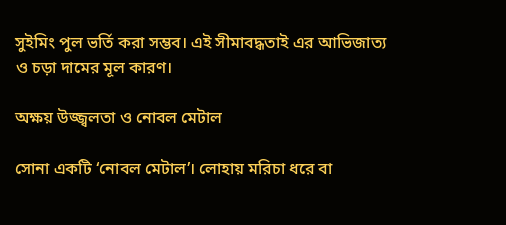সুইমিং পুল ভর্তি করা সম্ভব। এই সীমাবদ্ধতাই এর আভিজাত্য ও চড়া দামের মূল কারণ।

অক্ষয় উজ্জ্বলতা ও নোবল মেটাল

সোনা একটি ‘নোবল মেটাল’। লোহায় মরিচা ধরে বা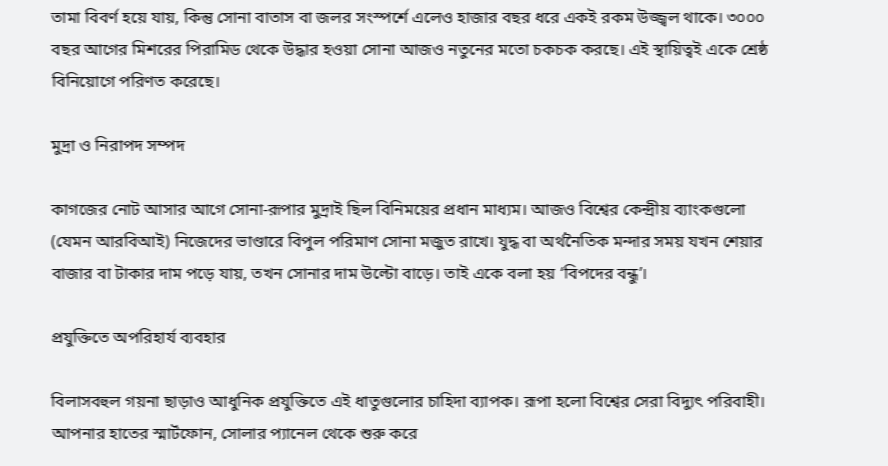তামা বিবর্ণ হয়ে যায়, কিন্তু সোনা বাতাস বা জলর সংস্পর্শে এলেও হাজার বছর ধরে একই রকম উজ্জ্বল থাকে। ৩০০০ বছর আগের মিশরের পিরামিড থেকে উদ্ধার হওয়া সোনা আজও নতুনের মতো চকচক করছে। এই স্থায়িত্বই একে শ্রেষ্ঠ বিনিয়োগে পরিণত করেছে।

মুদ্রা ও নিরাপদ সম্পদ

কাগজের নোট আসার আগে সোনা-রূপার মুদ্রাই ছিল বিনিময়ের প্রধান মাধ্যম। আজও বিশ্বের কেন্দ্রীয় ব্যাংকগুলো (যেমন আরবিআই) নিজেদের ভাণ্ডারে বিপুল পরিমাণ সোনা মজুত রাখে। যুদ্ধ বা অর্থনৈতিক মন্দার সময় যখন শেয়ার বাজার বা টাকার দাম পড়ে যায়, তখন সোনার দাম উল্টো বাড়ে। তাই একে বলা হয় ‘বিপদের বন্ধু’।

প্রযুক্তিতে অপরিহার্য ব্যবহার

বিলাসবহুল গয়না ছাড়াও আধুনিক প্রযুক্তিতে এই ধাতুগুলোর চাহিদা ব্যাপক। রূপা হলো বিশ্বের সেরা বিদ্যুৎ পরিবাহী। আপনার হাতের স্মার্টফোন, সোলার প্যানেল থেকে শুরু করে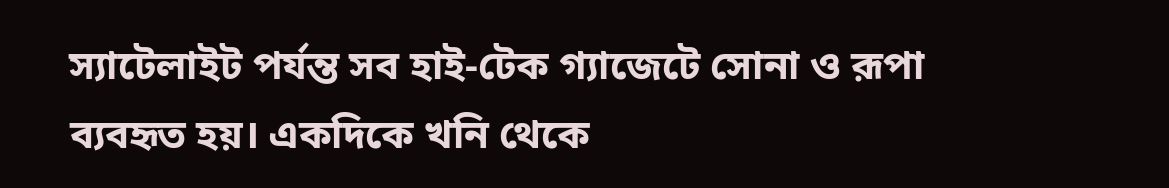স্যাটেলাইট পর্যন্ত সব হাই-টেক গ্যাজেটে সোনা ও রূপা ব্যবহৃত হয়। একদিকে খনি থেকে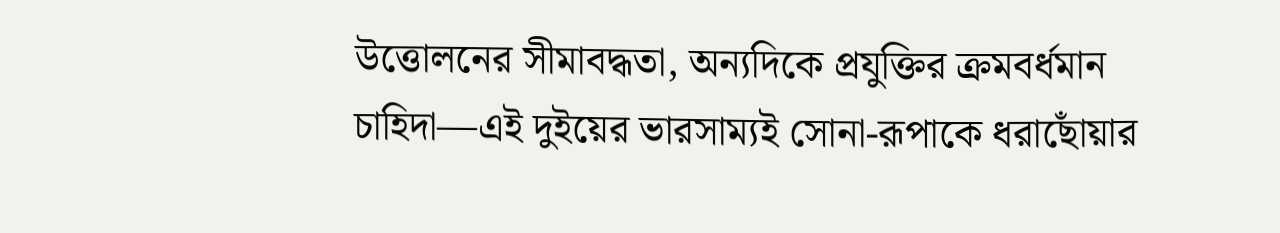উত্তোলনের সীমাবদ্ধতা, অন্যদিকে প্রযুক্তির ক্রমবর্ধমান চাহিদা—এই দুইয়ের ভারসাম্যই সোনা-রূপাকে ধরাছোঁয়ার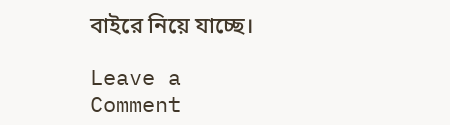বাইরে নিয়ে যাচ্ছে।

Leave a Comment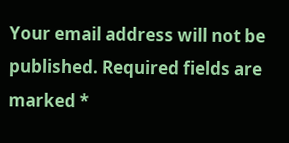Your email address will not be published. Required fields are marked *